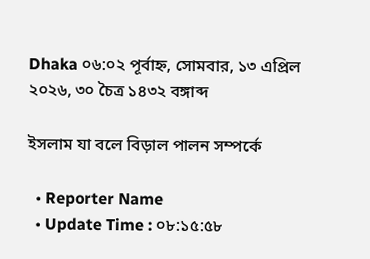Dhaka ০৬:০২ পূর্বাহ্ন, সোমবার, ১৩ এপ্রিল ২০২৬, ৩০ চৈত্র ১৪৩২ বঙ্গাব্দ

ইসলাম যা বলে বিড়াল পালন সম্পর্কে

  • Reporter Name
  • Update Time : ০৮:১৫:৫৮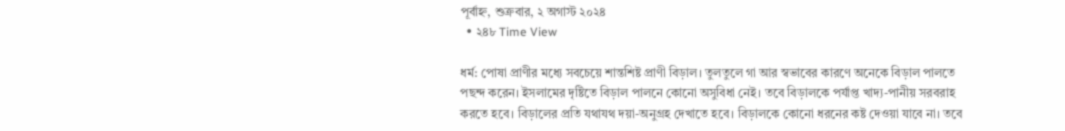পূর্বাহ্ন, শুক্রবার, ২ অগাস্ট ২০২৪
  • ২৪৮ Time View

ধর্ম: পোষা প্রাণীর মধ্যে সবচেয়ে শান্তশিষ্ট প্রাণী বিড়াল। তুলতুলে গা আর স্বভাবের কারণে অনেকে বিড়াল পালতে পছন্দ করেন। ইসলামের দৃষ্টিতে বিড়াল পালনে কোনো অসুবিধা নেই। তবে বিড়ালকে পর্যাপ্ত খাদ্য-পানীয় সরবরাহ করতে হবে। বিড়ালের প্রতি যথাযথ দয়া-অনুগ্রহ দেখাতে হবে। বিড়ালকে কোনো ধরনের কষ্ট দেওয়া যাবে না। তবে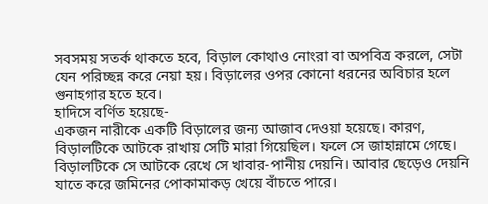সবসময় সতর্ক থাকতে হবে, বিড়াল কোথাও নোংরা বা অপবিত্র করলে, সেটা যেন পরিচ্ছন্ন করে নেয়া হয়। বিড়ালের ওপর কোনো ধরনের অবিচার হলে গুনাহগার হতে হবে।
হাদিসে বর্ণিত হয়েছে-
একজন নারীকে একটি বিড়ালের জন্য আজাব দেওয়া হয়েছে। কারণ, বিড়ালটিকে আটকে রাখায় সেটি মারা গিয়েছিল। ফলে সে জাহান্নামে গেছে। বিড়ালটিকে সে আটকে রেখে সে খাবার-পানীয় দেয়নি। আবার ছেড়েও দেয়নি যাতে করে জমিনের পোকামাকড় খেয়ে বাঁচতে পারে।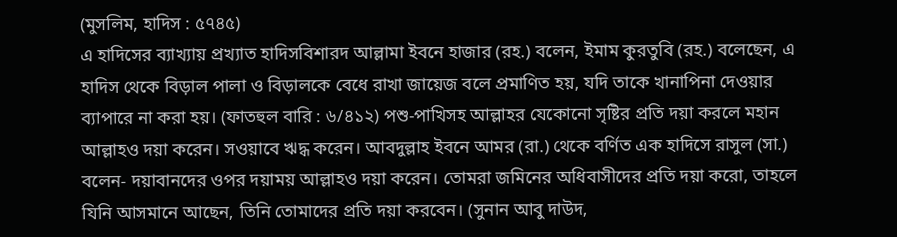(মুসলিম, হাদিস : ৫৭৪৫)
এ হাদিসের ব্যাখ্যায় প্রখ্যাত হাদিসবিশারদ আল্লামা ইবনে হাজার (রহ.) বলেন, ইমাম কুরতুবি (রহ.) বলেছেন, এ হাদিস থেকে বিড়াল পালা ও বিড়ালকে বেধে রাখা জায়েজ বলে প্রমাণিত হয়, যদি তাকে খানাপিনা দেওয়ার ব্যাপারে না করা হয়। (ফাতহুল বারি : ৬/৪১২) পশু-পাখিসহ আল্লাহর যেকোনো সৃষ্টির প্রতি দয়া করলে মহান আল্লাহও দয়া করেন। সওয়াবে ঋদ্ধ করেন। আবদুল্লাহ ইবনে আমর (রা.) থেকে বর্ণিত এক হাদিসে রাসুল (সা.) বলেন- দয়াবানদের ওপর দয়াময় আল্লাহও দয়া করেন। তোমরা জমিনের অধিবাসীদের প্রতি দয়া করো, তাহলে যিনি আসমানে আছেন, তিনি তোমাদের প্রতি দয়া করবেন। (সুনান আবু দাউদ,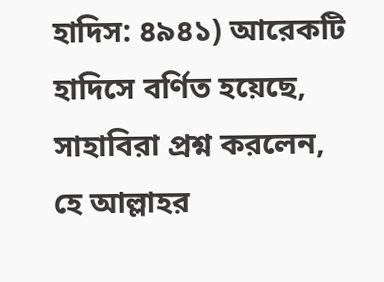হাদিস: ৪৯৪১) আরেকটি হাদিসে বর্ণিত হয়েছে, সাহাবিরা প্রশ্ন করলেন, হে আল্লাহর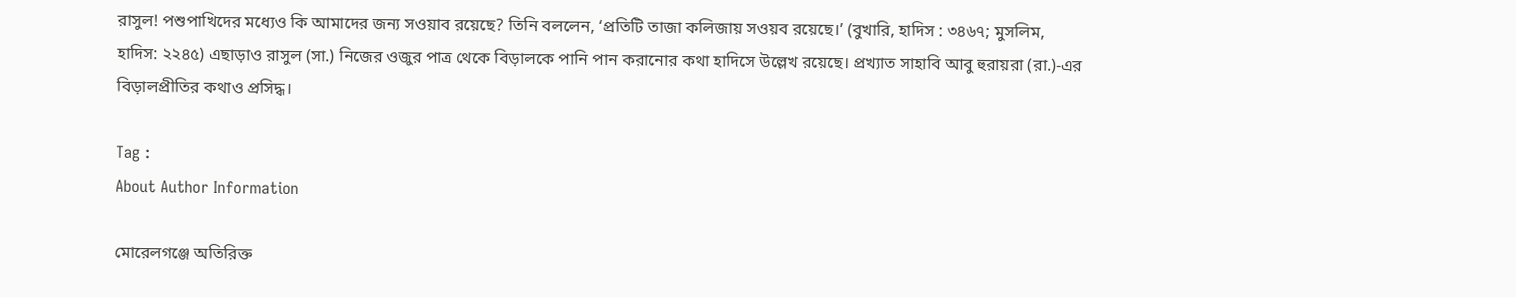রাসুল! পশুপাখিদের মধ্যেও কি আমাদের জন্য সওয়াব রয়েছে? তিনি বললেন, ‘প্রতিটি তাজা কলিজায় সওয়ব রয়েছে।’ (বুখারি, হাদিস : ৩৪৬৭; মুসলিম, হাদিস: ২২৪৫) এছাড়াও রাসুল (সা.) নিজের ওজুর পাত্র থেকে বিড়ালকে পানি পান করানোর কথা হাদিসে উল্লেখ রয়েছে। প্রখ্যাত সাহাবি আবু হুরায়রা (রা.)-এর বিড়ালপ্রীতির কথাও প্রসিদ্ধ।

Tag :
About Author Information

মোরেলগঞ্জে অতিরিক্ত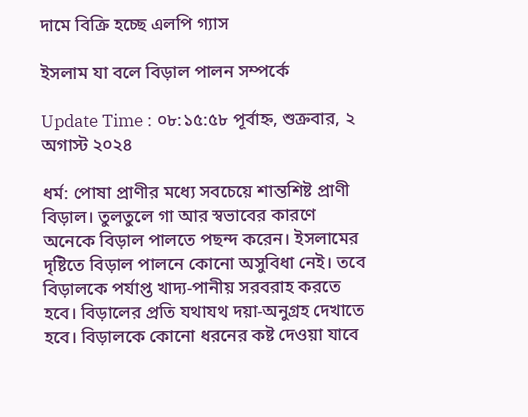দামে বিক্রি হচ্ছে এলপি গ্যাস

ইসলাম যা বলে বিড়াল পালন সম্পর্কে

Update Time : ০৮:১৫:৫৮ পূর্বাহ্ন, শুক্রবার, ২ অগাস্ট ২০২৪

ধর্ম: পোষা প্রাণীর মধ্যে সবচেয়ে শান্তশিষ্ট প্রাণী বিড়াল। তুলতুলে গা আর স্বভাবের কারণে অনেকে বিড়াল পালতে পছন্দ করেন। ইসলামের দৃষ্টিতে বিড়াল পালনে কোনো অসুবিধা নেই। তবে বিড়ালকে পর্যাপ্ত খাদ্য-পানীয় সরবরাহ করতে হবে। বিড়ালের প্রতি যথাযথ দয়া-অনুগ্রহ দেখাতে হবে। বিড়ালকে কোনো ধরনের কষ্ট দেওয়া যাবে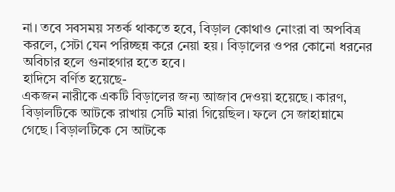না। তবে সবসময় সতর্ক থাকতে হবে, বিড়াল কোথাও নোংরা বা অপবিত্র করলে, সেটা যেন পরিচ্ছন্ন করে নেয়া হয়। বিড়ালের ওপর কোনো ধরনের অবিচার হলে গুনাহগার হতে হবে।
হাদিসে বর্ণিত হয়েছে-
একজন নারীকে একটি বিড়ালের জন্য আজাব দেওয়া হয়েছে। কারণ, বিড়ালটিকে আটকে রাখায় সেটি মারা গিয়েছিল। ফলে সে জাহান্নামে গেছে। বিড়ালটিকে সে আটকে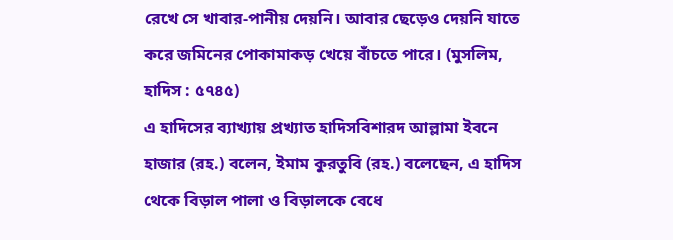রেখে সে খাবার-পানীয় দেয়নি। আবার ছেড়েও দেয়নি যাতে করে জমিনের পোকামাকড় খেয়ে বাঁচতে পারে। (মুসলিম, হাদিস : ৫৭৪৫)
এ হাদিসের ব্যাখ্যায় প্রখ্যাত হাদিসবিশারদ আল্লামা ইবনে হাজার (রহ.) বলেন, ইমাম কুরতুবি (রহ.) বলেছেন, এ হাদিস থেকে বিড়াল পালা ও বিড়ালকে বেধে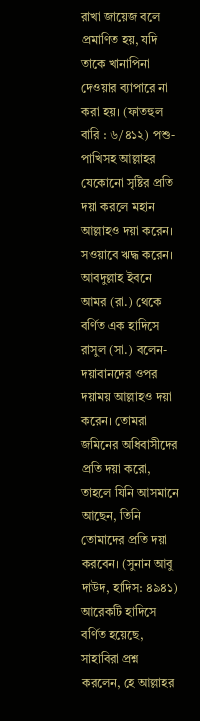রাখা জায়েজ বলে প্রমাণিত হয়, যদি তাকে খানাপিনা দেওয়ার ব্যাপারে না করা হয়। (ফাতহুল বারি : ৬/৪১২) পশু-পাখিসহ আল্লাহর যেকোনো সৃষ্টির প্রতি দয়া করলে মহান আল্লাহও দয়া করেন। সওয়াবে ঋদ্ধ করেন। আবদুল্লাহ ইবনে আমর (রা.) থেকে বর্ণিত এক হাদিসে রাসুল (সা.) বলেন- দয়াবানদের ওপর দয়াময় আল্লাহও দয়া করেন। তোমরা জমিনের অধিবাসীদের প্রতি দয়া করো, তাহলে যিনি আসমানে আছেন, তিনি তোমাদের প্রতি দয়া করবেন। (সুনান আবু দাউদ, হাদিস: ৪৯৪১) আরেকটি হাদিসে বর্ণিত হয়েছে, সাহাবিরা প্রশ্ন করলেন, হে আল্লাহর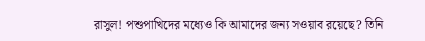রাসুল! পশুপাখিদের মধ্যেও কি আমাদের জন্য সওয়াব রয়েছে? তিনি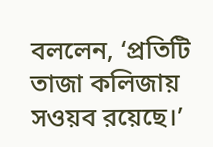বললেন, ‘প্রতিটি তাজা কলিজায় সওয়ব রয়েছে।’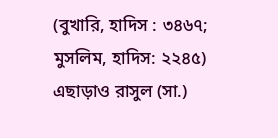(বুখারি, হাদিস : ৩৪৬৭; মুসলিম, হাদিস: ২২৪৫) এছাড়াও রাসুল (সা.)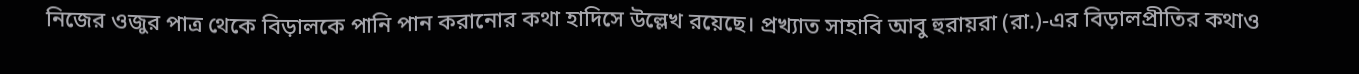নিজের ওজুর পাত্র থেকে বিড়ালকে পানি পান করানোর কথা হাদিসে উল্লেখ রয়েছে। প্রখ্যাত সাহাবি আবু হুরায়রা (রা.)-এর বিড়ালপ্রীতির কথাও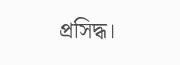প্রসিদ্ধ।